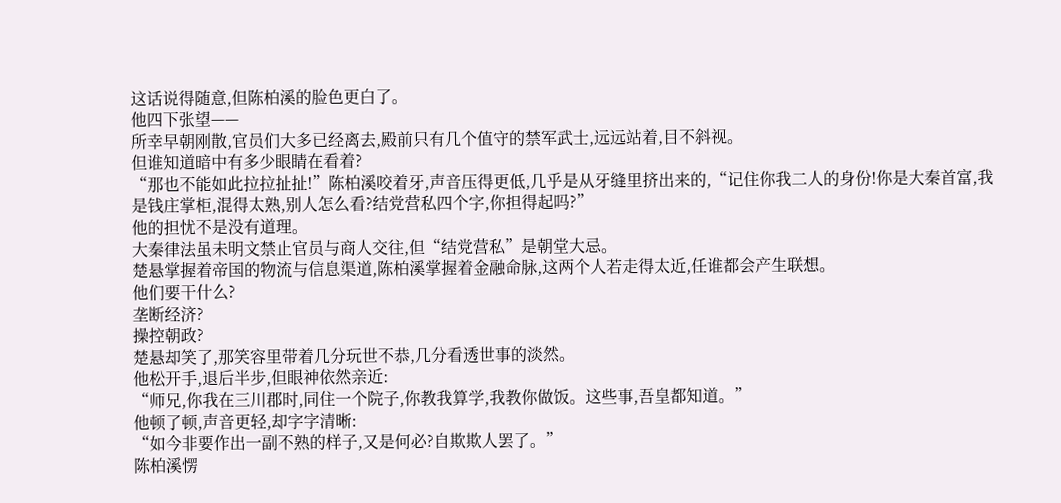这话说得随意,但陈柏溪的脸色更白了。
他四下张望——
所幸早朝刚散,官员们大多已经离去,殿前只有几个值守的禁军武士,远远站着,目不斜视。
但谁知道暗中有多少眼睛在看着?
“那也不能如此拉拉扯扯!”陈柏溪咬着牙,声音压得更低,几乎是从牙缝里挤出来的,“记住你我二人的身份!你是大秦首富,我是钱庄掌柜,混得太熟,别人怎么看?结党营私四个字,你担得起吗?”
他的担忧不是没有道理。
大秦律法虽未明文禁止官员与商人交往,但“结党营私”是朝堂大忌。
楚悬掌握着帝国的物流与信息渠道,陈柏溪掌握着金融命脉,这两个人若走得太近,任谁都会产生联想。
他们要干什么?
垄断经济?
操控朝政?
楚悬却笑了,那笑容里带着几分玩世不恭,几分看透世事的淡然。
他松开手,退后半步,但眼神依然亲近:
“师兄,你我在三川郡时,同住一个院子,你教我算学,我教你做饭。这些事,吾皇都知道。”
他顿了顿,声音更轻,却字字清晰:
“如今非要作出一副不熟的样子,又是何必?自欺欺人罢了。”
陈柏溪愣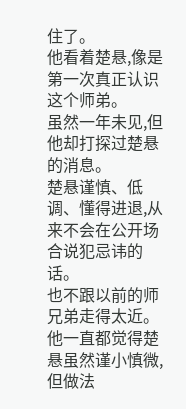住了。
他看着楚悬,像是第一次真正认识这个师弟。
虽然一年未见,但他却打探过楚悬的消息。
楚悬谨慎、低调、懂得进退,从来不会在公开场合说犯忌讳的话。
也不跟以前的师兄弟走得太近。
他一直都觉得楚悬虽然谨小慎微,但做法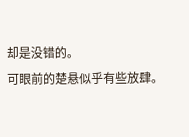却是没错的。
可眼前的楚悬似乎有些放肆。